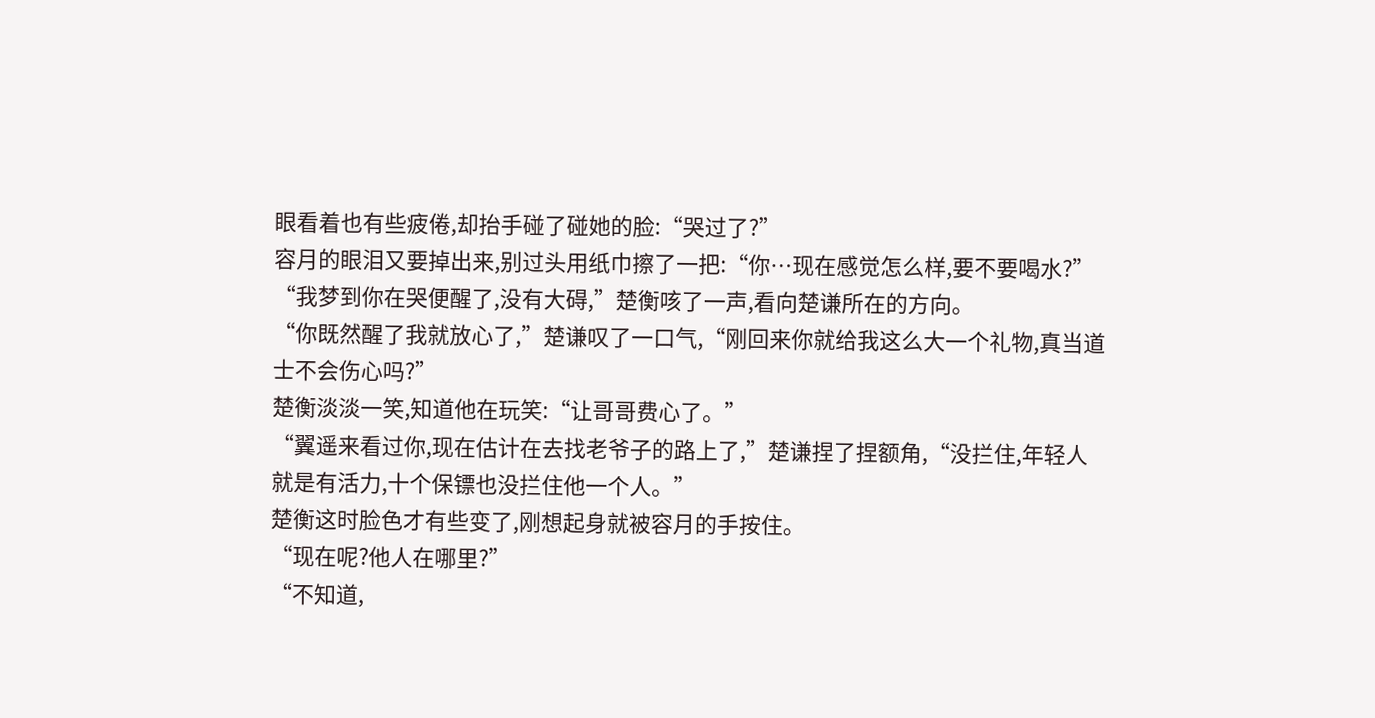眼看着也有些疲倦,却抬手碰了碰她的脸:“哭过了?”
容月的眼泪又要掉出来,别过头用纸巾擦了一把:“你…现在感觉怎么样,要不要喝水?”
“我梦到你在哭便醒了,没有大碍,”楚衡咳了一声,看向楚谦所在的方向。
“你既然醒了我就放心了,”楚谦叹了一口气,“刚回来你就给我这么大一个礼物,真当道士不会伤心吗?”
楚衡淡淡一笑,知道他在玩笑:“让哥哥费心了。”
“翼遥来看过你,现在估计在去找老爷子的路上了,”楚谦捏了捏额角,“没拦住,年轻人就是有活力,十个保镖也没拦住他一个人。”
楚衡这时脸色才有些变了,刚想起身就被容月的手按住。
“现在呢?他人在哪里?”
“不知道,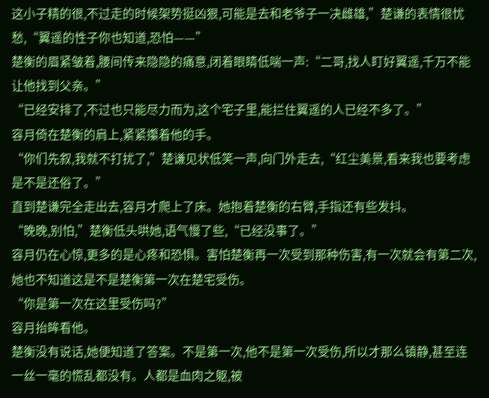这小子精的很,不过走的时候架势挺凶狠,可能是去和老爷子一决雌雄,”楚谦的表情很忧愁,“翼遥的性子你也知道,恐怕——”
楚衡的眉紧皱着,腰间传来隐隐的痛意,闭着眼睛低喘一声:“二哥,找人盯好翼遥,千万不能让他找到父亲。”
“已经安排了,不过也只能尽力而为,这个宅子里,能拦住翼遥的人已经不多了。”
容月倚在楚衡的肩上,紧紧攥着他的手。
“你们先叙,我就不打扰了,”楚谦见状低笑一声,向门外走去,“红尘美景,看来我也要考虑是不是还俗了。”
直到楚谦完全走出去,容月才爬上了床。她抱着楚衡的右臂,手指还有些发抖。
“晚晚,别怕,”楚衡低头哄她,语气慢了些,“已经没事了。”
容月仍在心惊,更多的是心疼和恐惧。害怕楚衡再一次受到那种伤害,有一次就会有第二次,她也不知道这是不是楚衡第一次在楚宅受伤。
“你是第一次在这里受伤吗?”
容月抬眸看他。
楚衡没有说话,她便知道了答案。不是第一次,他不是第一次受伤,所以才那么镇静,甚至连一丝一毫的慌乱都没有。人都是血肉之躯,被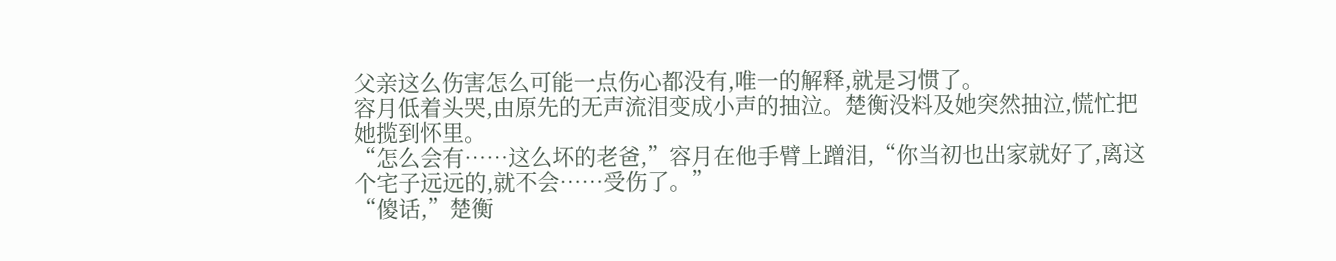父亲这么伤害怎么可能一点伤心都没有,唯一的解释,就是习惯了。
容月低着头哭,由原先的无声流泪变成小声的抽泣。楚衡没料及她突然抽泣,慌忙把她揽到怀里。
“怎么会有……这么坏的老爸,”容月在他手臂上蹭泪,“你当初也出家就好了,离这个宅子远远的,就不会……受伤了。”
“傻话,”楚衡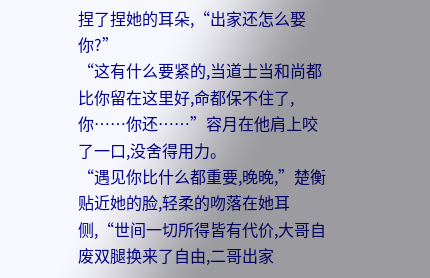捏了捏她的耳朵,“出家还怎么娶你?”
“这有什么要紧的,当道士当和尚都比你留在这里好,命都保不住了,你……你还……”容月在他肩上咬了一口,没舍得用力。
“遇见你比什么都重要,晚晚,”楚衡贴近她的脸,轻柔的吻落在她耳侧,“世间一切所得皆有代价,大哥自废双腿换来了自由,二哥出家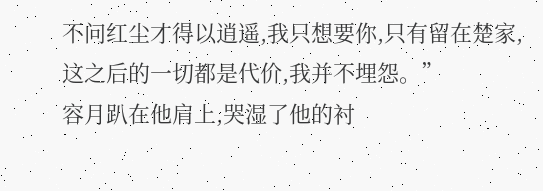不问红尘才得以逍遥,我只想要你,只有留在楚家,这之后的一切都是代价,我并不埋怨。”
容月趴在他肩上,哭湿了他的衬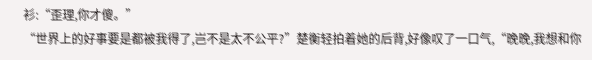衫:“歪理,你才傻。”
“世界上的好事要是都被我得了,岂不是太不公平?”楚衡轻拍着她的后背,好像叹了一口气,“晚晚,我想和你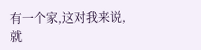有一个家,这对我来说,就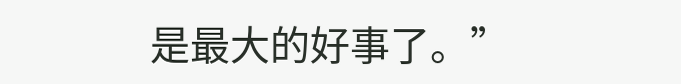是最大的好事了。”